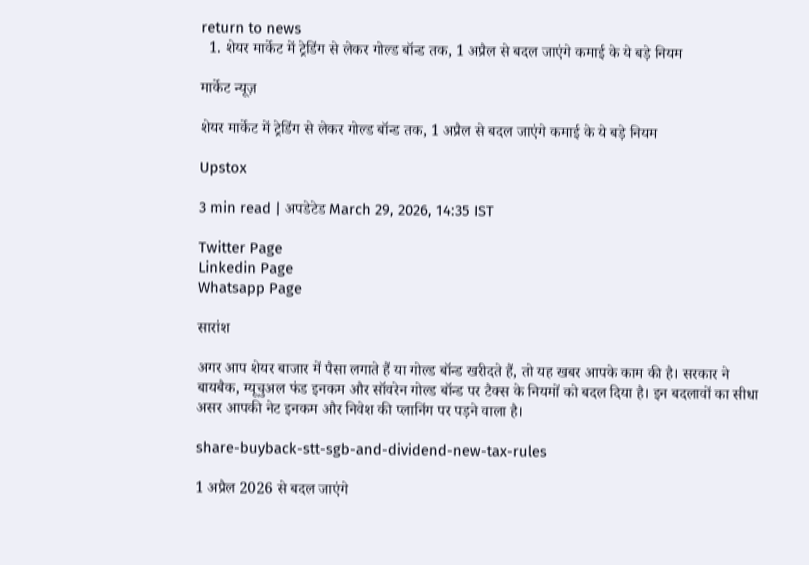return to news
  1. शेयर मार्केट में ट्रेडिंग से लेकर गोल्ड बॉन्ड तक, 1 अप्रैल से बदल जाएंगे कमाई के ये बड़े नियम

मार्केट न्यूज़

शेयर मार्केट में ट्रेडिंग से लेकर गोल्ड बॉन्ड तक, 1 अप्रैल से बदल जाएंगे कमाई के ये बड़े नियम

Upstox

3 min read | अपडेटेड March 29, 2026, 14:35 IST

Twitter Page
Linkedin Page
Whatsapp Page

सारांश

अगर आप शेयर बाजार में पैसा लगाते हैं या गोल्ड बॉन्ड खरीदते हैं, तो यह खबर आपके काम की है। सरकार ने बायबैक, म्यूचुअल फंड इनकम और सॉवरेन गोल्ड बॉन्ड पर टैक्स के नियमों को बदल दिया है। इन बदलावों का सीधा असर आपकी नेट इनकम और निवेश की प्लानिंग पर पड़ने वाला है।

share-buyback-stt-sgb-and-dividend-new-tax-rules

1 अप्रैल 2026 से बदल जाएंगे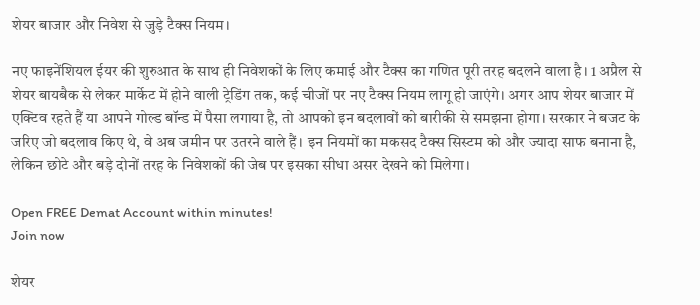शेयर बाजार और निवेश से जुड़े टैक्स नियम।

नए फाइनेंशियल ईयर की शुरुआत के साथ ही निवेशकों के लिए कमाई और टैक्स का गणित पूरी तरह बदलने वाला है। 1 अप्रैल से शेयर बायबैक से लेकर मार्केट में होने वाली ट्रेडिंग तक, कई चीजों पर नए टैक्स नियम लागू हो जाएंगे। अगर आप शेयर बाजार में एक्टिव रहते हैं या आपने गोल्ड बॉन्ड में पैसा लगाया है, तो आपको इन बदलावों को बारीकी से समझना होगा। सरकार ने बजट के जरिए जो बदलाव किए थे, वे अब जमीन पर उतरने वाले हैं। इन नियमों का मकसद टैक्स सिस्टम को और ज्यादा साफ बनाना है, लेकिन छोटे और बड़े दोनों तरह के निवेशकों की जेब पर इसका सीधा असर देखने को मिलेगा।

Open FREE Demat Account within minutes!
Join now

शेयर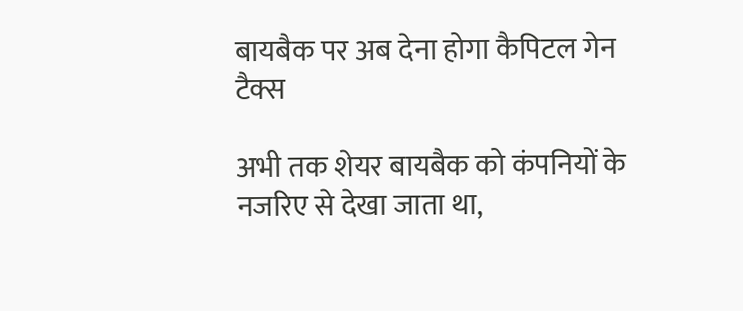बायबैक पर अब देना होगा कैपिटल गेन टैक्स

अभी तक शेयर बायबैक को कंपनियों के नजरिए से देखा जाता था,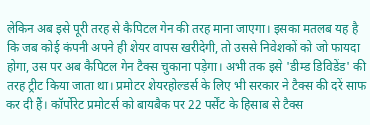लेकिन अब इसे पूरी तरह से कैपिटल गेन की तरह माना जाएगा। इसका मतलब यह है कि जब कोई कंपनी अपने ही शेयर वापस खरीदेगी, तो उससे निवेशकों को जो फायदा होगा, उस पर अब कैपिटल गेन टैक्स चुकाना पड़ेगा। अभी तक इसे 'डीम्ड डिविडेंड' की तरह ट्रीट किया जाता था। प्रमोटर शेयरहोल्डर्स के लिए भी सरकार ने टैक्स की दरें साफ कर दी हैं। कॉर्पोरेट प्रमोटर्स को बायबैक पर 22 पर्सेंट के हिसाब से टैक्स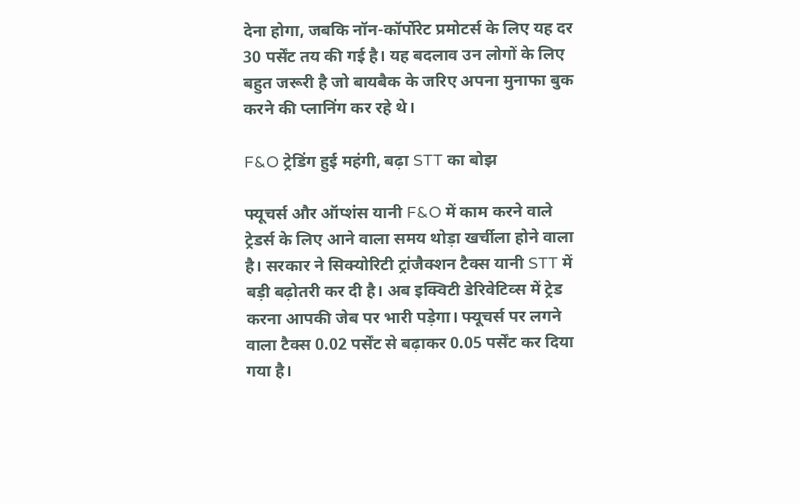देना होगा, जबकि नॉन-कॉर्पोरेट प्रमोटर्स के लिए यह दर 30 पर्सेंट तय की गई है। यह बदलाव उन लोगों के लिए बहुत जरूरी है जो बायबैक के जरिए अपना मुनाफा बुक करने की प्लानिंग कर रहे थे।

F&O ट्रेडिंग हुई महंगी, बढ़ा STT का बोझ

फ्यूचर्स और ऑप्शंस यानी F&O में काम करने वाले ट्रेडर्स के लिए आने वाला समय थोड़ा खर्चीला होने वाला है। सरकार ने सिक्योरिटी ट्रांजैक्शन टैक्स यानी STT में बड़ी बढ़ोतरी कर दी है। अब इक्विटी डेरिवेटिव्स में ट्रेड करना आपकी जेब पर भारी पड़ेगा। फ्यूचर्स पर लगने वाला टैक्स 0.02 पर्सेंट से बढ़ाकर 0.05 पर्सेंट कर दिया गया है।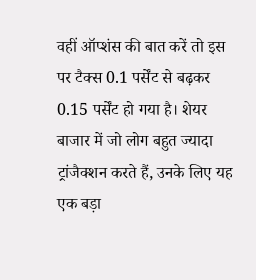वहीं ऑप्शंस की बात करें तो इस पर टैक्स 0.1 पर्सेंट से बढ़कर 0.15 पर्सेंट हो गया है। शेयर बाजार में जो लोग बहुत ज्यादा ट्रांजैक्शन करते हैं, उनके लिए यह एक बड़ा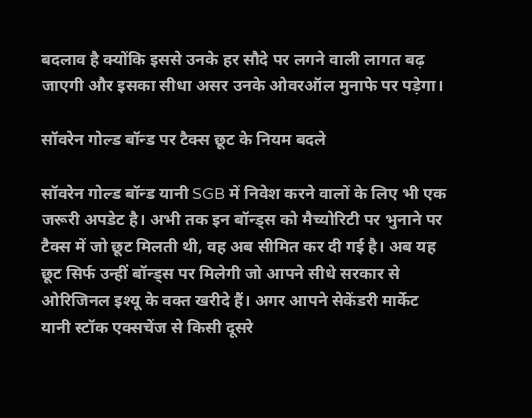बदलाव है क्योंकि इससे उनके हर सौदे पर लगने वाली लागत बढ़ जाएगी और इसका सीधा असर उनके ओवरऑल मुनाफे पर पड़ेगा।

सॉवरेन गोल्ड बॉन्ड पर टैक्स छूट के नियम बदले

सॉवरेन गोल्ड बॉन्ड यानी SGB में निवेश करने वालों के लिए भी एक जरूरी अपडेट है। अभी तक इन बॉन्ड्स को मैच्योरिटी पर भुनाने पर टैक्स में जो छूट मिलती थी, वह अब सीमित कर दी गई है। अब यह छूट सिर्फ उन्हीं बॉन्ड्स पर मिलेगी जो आपने सीधे सरकार से ओरिजिनल इश्यू के वक्त खरीदे हैं। अगर आपने सेकेंडरी मार्केट यानी स्टॉक एक्सचेंज से किसी दूसरे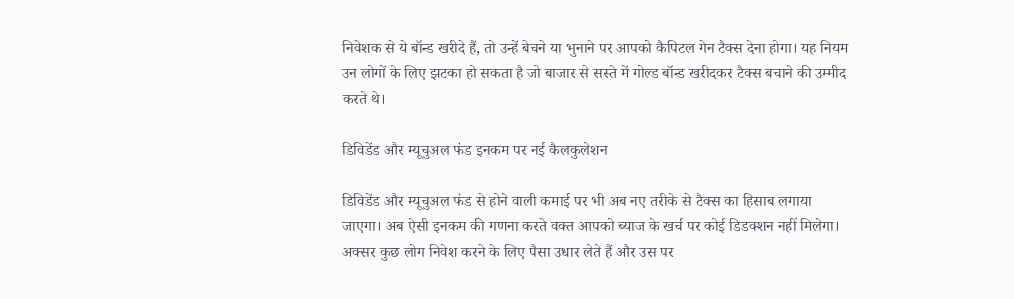निवेशक से ये बॉन्ड खरीदे हैं, तो उन्हें बेचने या भुनाने पर आपको कैपिटल गेन टैक्स देना होगा। यह नियम उन लोगों के लिए झटका हो सकता है जो बाजार से सस्ते में गोल्ड बॉन्ड खरीदकर टैक्स बचाने की उम्मीद करते थे।

डिविडेंड और म्यूचुअल फंड इनकम पर नई कैलकुलेशन

डिविडेंड और म्यूचुअल फंड से होने वाली कमाई पर भी अब नए तरीके से टैक्स का हिसाब लगाया जाएगा। अब ऐसी इनकम की गणना करते वक्त आपको ब्याज के खर्च पर कोई डिडक्शन नहीं मिलेगा। अक्सर कुछ लोग निवेश करने के लिए पैसा उधार लेते हैं और उस पर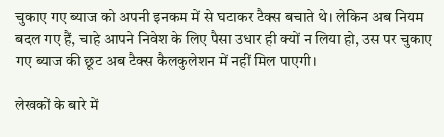चुकाए गए ब्याज को अपनी इनकम में से घटाकर टैक्स बचाते थे। लेकिन अब नियम बदल गए हैं, चाहे आपने निवेश के लिए पैसा उधार ही क्यों न लिया हो, उस पर चुकाए गए ब्याज की छूट अब टैक्स कैलकुलेशन में नहीं मिल पाएगी।

लेखकों के बारे में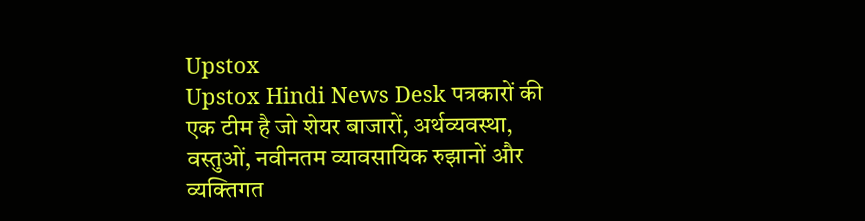Upstox
Upstox Hindi News Desk पत्रकारों की एक टीम है जो शेयर बाजारों, अर्थव्यवस्था, वस्तुओं, नवीनतम व्यावसायिक रुझानों और व्यक्तिगत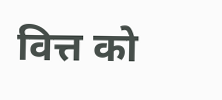वित्त को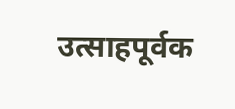उत्साहपूर्वक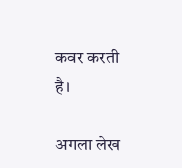कवर करती है।

अगला लेख